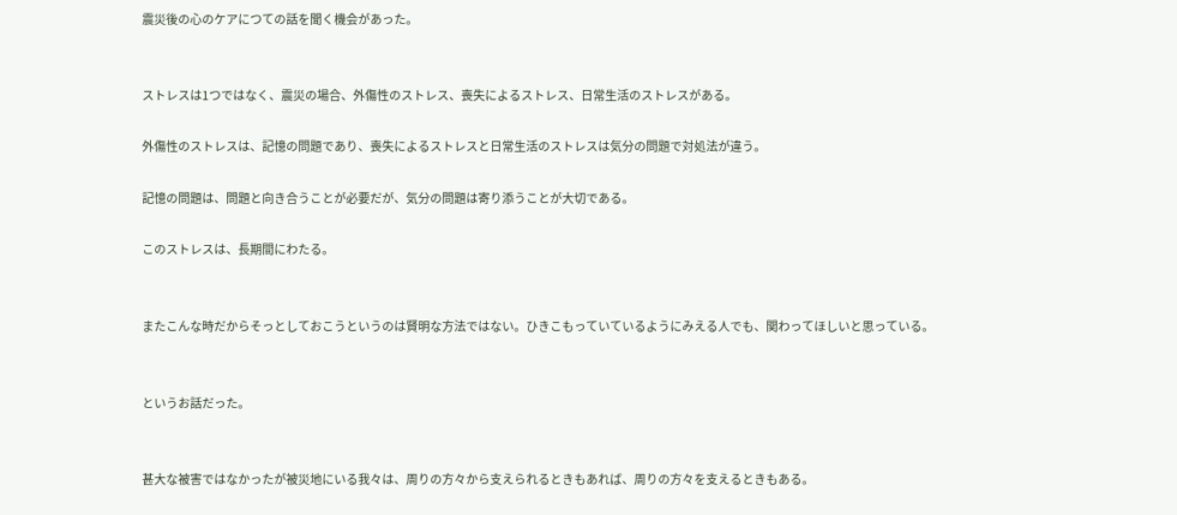震災後の心のケアにつての話を聞く機会があった。


ストレスは1つではなく、震災の場合、外傷性のストレス、喪失によるストレス、日常生活のストレスがある。

外傷性のストレスは、記憶の問題であり、喪失によるストレスと日常生活のストレスは気分の問題で対処法が違う。

記憶の問題は、問題と向き合うことが必要だが、気分の問題は寄り添うことが大切である。

このストレスは、長期間にわたる。


またこんな時だからそっとしておこうというのは賢明な方法ではない。ひきこもっていているようにみえる人でも、関わってほしいと思っている。


というお話だった。


甚大な被害ではなかったが被災地にいる我々は、周りの方々から支えられるときもあれば、周りの方々を支えるときもある。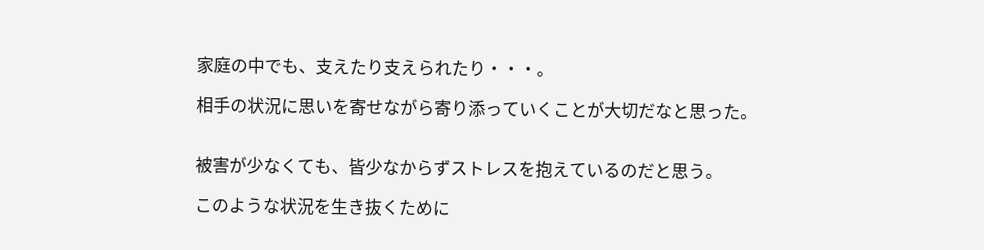家庭の中でも、支えたり支えられたり・・・。

相手の状況に思いを寄せながら寄り添っていくことが大切だなと思った。


被害が少なくても、皆少なからずストレスを抱えているのだと思う。

このような状況を生き抜くために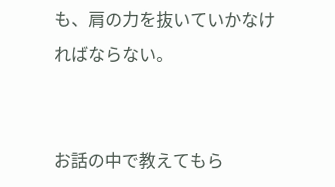も、肩の力を抜いていかなければならない。


お話の中で教えてもら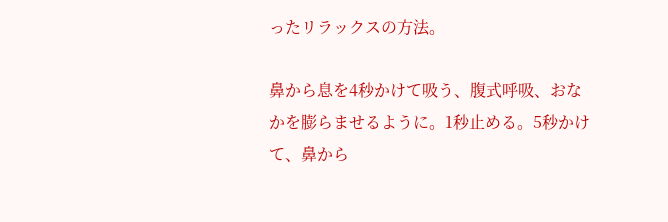ったリラックスの方法。

鼻から息を4秒かけて吸う、腹式呼吸、おなかを膨らませるように。1秒止める。5秒かけて、鼻から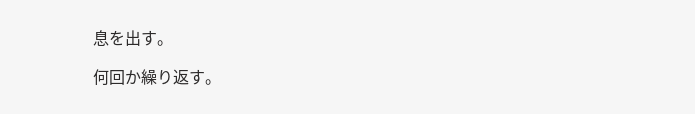息を出す。

何回か繰り返す。